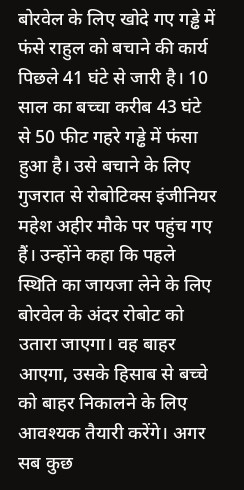बोरवेल के लिए खोदे गए गड्ढे में फंसे राहुल को बचाने की कार्य पिछले 41 घंटे से जारी है। 10 साल का बच्चा करीब 43 घंटे से 50 फीट गहरे गड्ढे में फंसा हुआ है। उसे बचाने के लिए गुजरात से रोबोटिक्स इंजीनियर महेश अहीर मौके पर पहुंच गए हैं। उन्होंने कहा कि पहले स्थिति का जायजा लेने के लिए बोरवेल के अंदर रोबोट को उतारा जाएगा। वह बाहर आएगा, उसके हिसाब से बच्चे को बाहर निकालने के लिए आवश्यक तैयारी करेंगे। अगर सब कुछ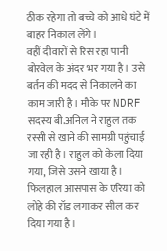ठीक रहेगा तो बच्चे को आधे घंटे में बाहर निकाल लेंगे।
वहीं दीवारों से रिस रहा पानी बोरवेल के अंदर भर गया है। उसे बर्तन की मदद से निकालने का काम जारी है। मौके पर NDRF सदस्य बी.अनिल ने राहुल तक रस्सी से खाने की सामग्री पहुंचाई जा रही है। राहुल को केला दिया गया, जिसे उसने खाया है। फिलहाल आसपास के एरिया को लोहे की रॉड लगाकर सील कर दिया गया है।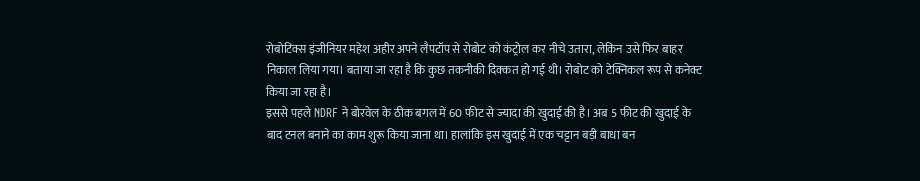रोबोटिक्स इंजीनियर महेश अहीर अपने लैपटॉप से रोबोट को कंट्रोल कर नीचे उतारा, लेकिन उसे फिर बाहर निकाल लिया गया। बताया जा रहा है कि कुछ तकनीकी दिक्कत हो गई थी। रोबोट को टेक्निकल रूप से कनेक्ट किया जा रहा है।
इससे पहले NDRF ने बोरवेल के ठीक बगल में 60 फीट से ज्यादा की खुदाई की है। अब 5 फीट की खुदाई के बाद टनल बनाने का काम शुरू किया जाना था। हालांकि इस खुदाई में एक चट्टान बड़ी बाधा बन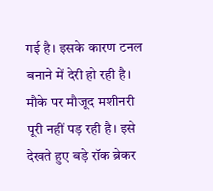गई है। इसके कारण टनल बनाने में देरी हो रही है। मौके पर मौजूद मशीनरी पूरी नहीं पड़ रही है। इसे देखते हुए बड़े रॉक ब्रेकर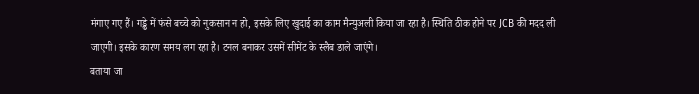मंगाए गए हैं। गड्ढे में फंसे बच्चे को नुकसान न हो, इसके लिए खुदाई का काम मैन्युअली किया जा रहा है। स्थिति ठीक होने पर JCB की मदद ली जाएगी। इसके कारण समय लग रहा है। टनल बनाकर उसमें सीमेंट के स्लैब डाले जाएंगे।
बताया जा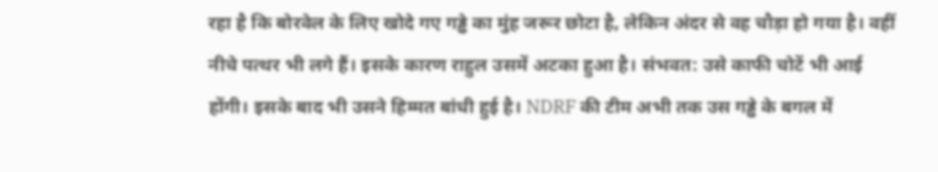रहा है कि बोरवेल के लिए खोदे गए गड्ढे का मुंह जरूर छोटा है, लेकिन अंदर से वह चौड़ा हो गया है। वहीं नीचे पत्थर भी लगे हैं। इसके कारण राहुल उसमें अटका हुआ है। संभवत: उसे काफी चोटें भी आई होंगी। इसके बाद भी उसने हिम्मत बांधी हुई है। NDRF की टीम अभी तक उस गड्ढे के बगल में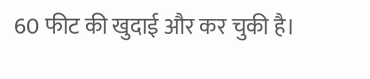60 फीट की खुदाई और कर चुकी है।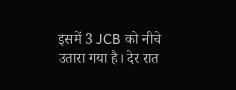इसमें 3 JCB को नीचे उतारा गया है। देर रात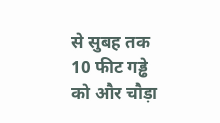से सुबह तक 10 फीट गड्ढे को और चौड़ा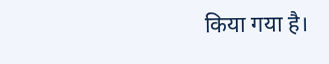किया गया है।